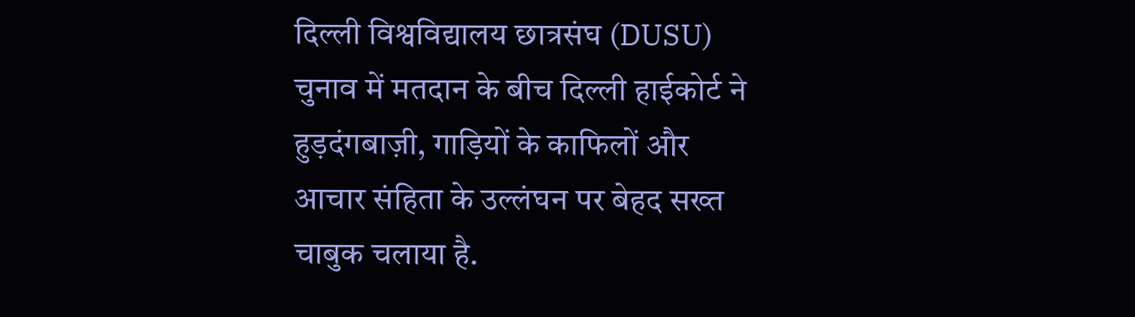दिल्ली विश्वविद्यालय छात्रसंघ (DUSU) चुनाव में मतदान के बीच दिल्ली हाईकोर्ट ने हुड़दंगबाज़ी, गाड़ियों के काफिलों और आचार संहिता के उल्लंघन पर बेहद सख्त चाबुक चलाया है.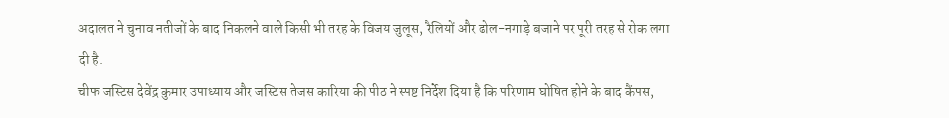अदालत ने चुनाव नतीजों के बाद निकलने वाले किसी भी तरह के विजय जुलूस, रैलियों और ढोल-नगाड़े बजाने पर पूरी तरह से रोक लगा दी है.
चीफ जस्टिस देवेंद्र कुमार उपाध्याय और जस्टिस तेजस कारिया की पीठ ने स्पष्ट निर्देश दिया है कि परिणाम घोषित होने के बाद कैंपस,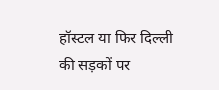हॉस्टल या फिर दिल्ली की सड़कों पर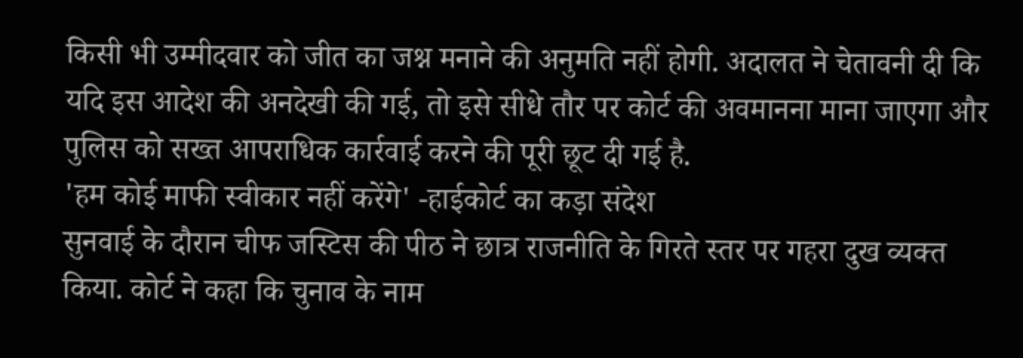किसी भी उम्मीदवार को जीत का जश्न मनाने की अनुमति नहीं होगी. अदालत ने चेतावनी दी कि यदि इस आदेश की अनदेखी की गई, तो इसे सीधे तौर पर कोर्ट की अवमानना माना जाएगा और पुलिस को सख्त आपराधिक कार्रवाई करने की पूरी छूट दी गई है.
'हम कोई माफी स्वीकार नहीं करेंगे' -हाईकोर्ट का कड़ा संदेश
सुनवाई के दौरान चीफ जस्टिस की पीठ ने छात्र राजनीति के गिरते स्तर पर गहरा दुख व्यक्त किया. कोर्ट ने कहा कि चुनाव के नाम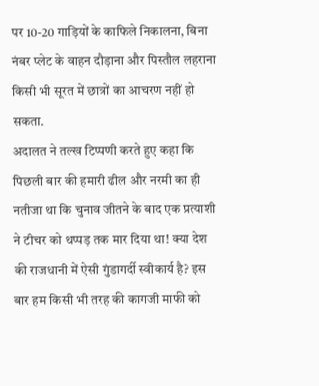पर 10-20 गाड़ियों के काफिले निकालना, बिना नंबर प्लेट के वाहन दौड़ाना और पिस्तौल लहराना किसी भी सूरत में छात्रों का आचरण नहीं हो सकता.
अदालत ने तल्ख टिप्पणी करते हुए कहा कि पिछली बार की हमारी ढील और नरमी का ही नतीजा था कि चुनाव जीतने के बाद एक प्रत्याशी ने टीचर को थप्पड़ तक मार दिया था! क्या देश की राजधानी में ऐसी गुंडागर्दी स्वीकार्य है? इस बार हम किसी भी तरह की कागजी माफी को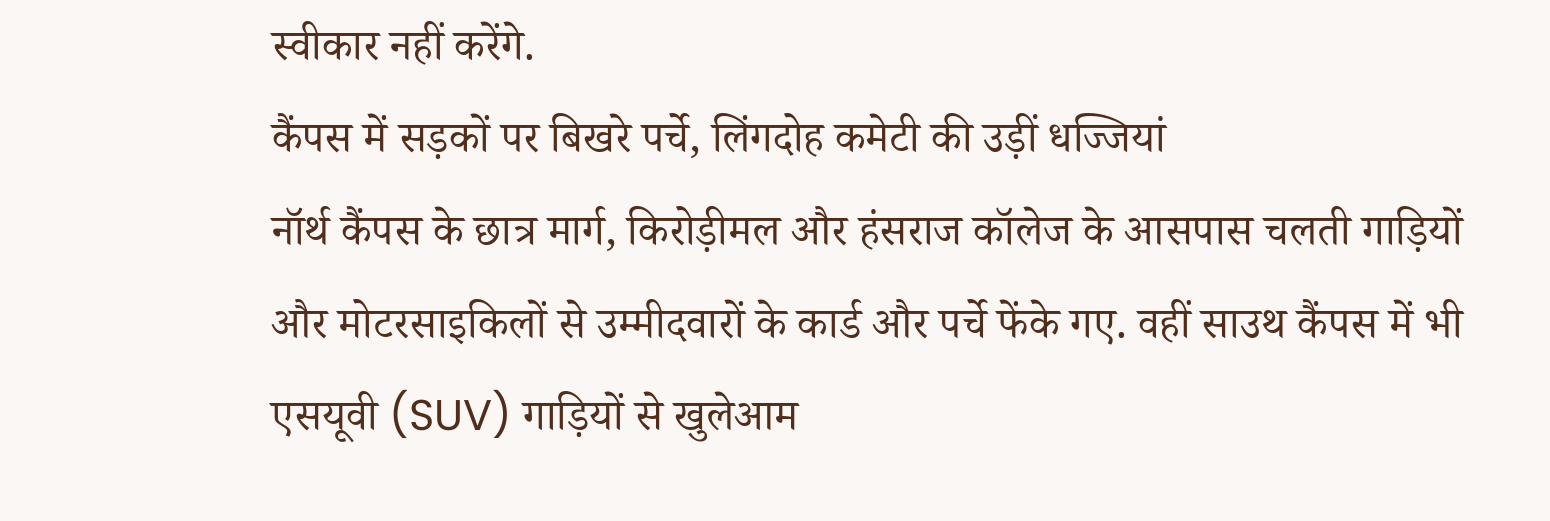स्वीकार नहीं करेंगे.
कैंपस में सड़कों पर बिखरे पर्चे, लिंगदोह कमेटी की उड़ीं धज्जियां
नॉर्थ कैंपस के छात्र मार्ग, किरोड़ीमल और हंसराज कॉलेज के आसपास चलती गाड़ियों और मोटरसाइकिलों से उम्मीदवारों के कार्ड और पर्चे फेंके गए. वहीं साउथ कैंपस में भी एसयूवी (SUV) गाड़ियों से खुलेआम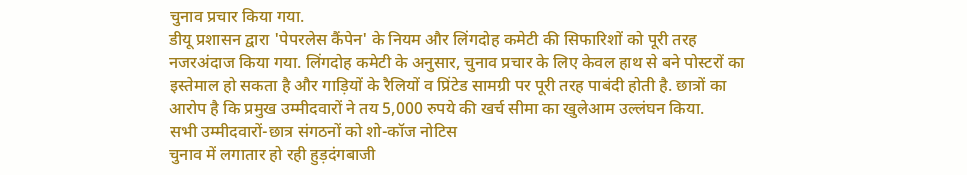चुनाव प्रचार किया गया.
डीयू प्रशासन द्वारा 'पेपरलेस कैंपेन' के नियम और लिंगदोह कमेटी की सिफारिशों को पूरी तरह नजरअंदाज किया गया. लिंगदोह कमेटी के अनुसार, चुनाव प्रचार के लिए केवल हाथ से बने पोस्टरों का इस्तेमाल हो सकता है और गाड़ियों के रैलियों व प्रिंटेड सामग्री पर पूरी तरह पाबंदी होती है. छात्रों का आरोप है कि प्रमुख उम्मीदवारों ने तय 5,000 रुपये की खर्च सीमा का खुलेआम उल्लंघन किया.
सभी उम्मीदवारों-छात्र संगठनों को शो-कॉज नोटिस
चुनाव में लगातार हो रही हुड़दंगबाजी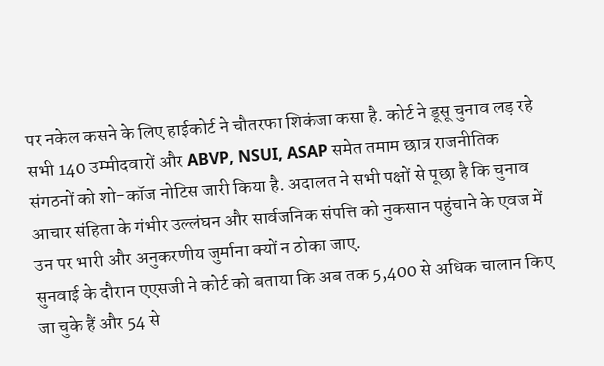पर नकेल कसने के लिए हाईकोर्ट ने चौतरफा शिकंजा कसा है. कोर्ट ने डूसू चुनाव लड़ रहे सभी 140 उम्मीदवारों और ABVP, NSUI, ASAP समेत तमाम छात्र राजनीतिक संगठनों को शो-कॉज नोटिस जारी किया है. अदालत ने सभी पक्षों से पूछा है कि चुनाव आचार संहिता के गंभीर उल्लंघन और सार्वजनिक संपत्ति को नुकसान पहुंचाने के एवज में उन पर भारी और अनुकरणीय जुर्माना क्यों न ठोका जाए.
सुनवाई के दौरान एएसजी ने कोर्ट को बताया कि अब तक 5,400 से अधिक चालान किए जा चुके हैं और 54 से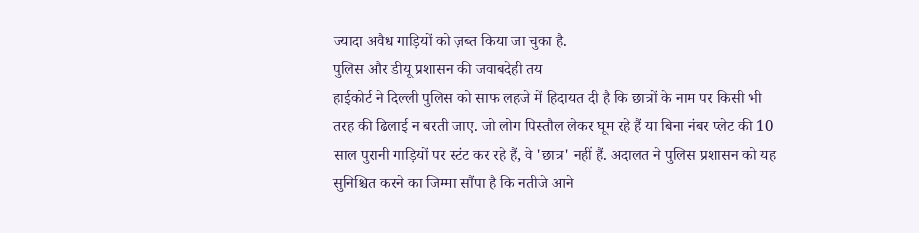ज्यादा अवैध गाड़ियों को ज़ब्त किया जा चुका है.
पुलिस और डीयू प्रशासन की जवाबदेही तय
हाईकोर्ट ने दिल्ली पुलिस को साफ लहजे में हिदायत दी है कि छात्रों के नाम पर किसी भी तरह की ढिलाई न बरती जाए. जो लोग पिस्तौल लेकर घूम रहे हैं या बिना नंबर प्लेट की 10 साल पुरानी गाड़ियों पर स्टंट कर रहे हैं, वे 'छात्र' नहीं हैं. अदालत ने पुलिस प्रशासन को यह सुनिश्चित करने का जिम्मा सौंपा है कि नतीजे आने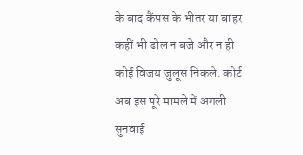के बाद कैंपस के भीतर या बाहर कहीं भी ढोल न बजे और न ही कोई विजय जुलूस निकले. कोर्ट अब इस पूरे मामले में अगली सुनवाई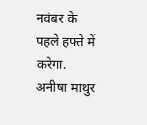नवंबर के पहले हफ्ते में करेगा.
अनीषा माथुर